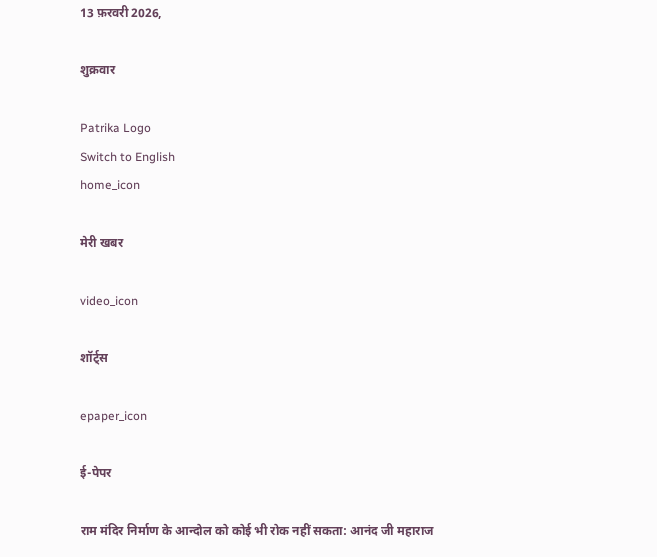13 फ़रवरी 2026,

शुक्रवार

Patrika Logo
Switch to English
home_icon

मेरी खबर

video_icon

शॉर्ट्स

epaper_icon

ई-पेपर

राम मंदिर निर्माण के आन्दोल को कोई भी रोक नहीं सकता: आनंद जी महाराज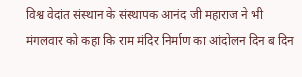विश्व वेदांत संस्थान के संस्थापक आनंद जी महाराज ने भी मंगलवार को कहा कि राम मंदिर निर्माण का आंदोलन दिन ब दिन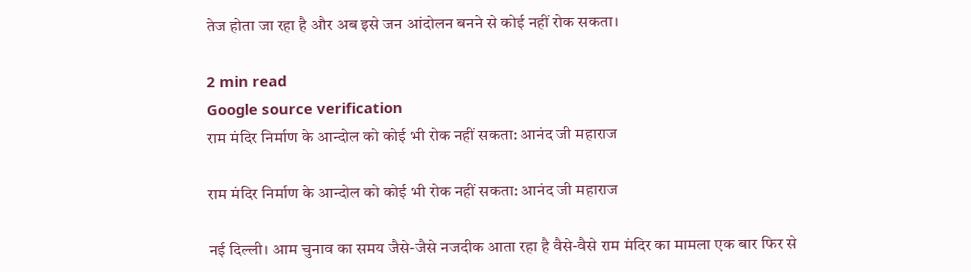तेज होता जा रहा है और अब इसे जन आंदोलन बनने से कोई नहीं रोक सकता।

2 min read
Google source verification
राम मंदिर निर्माण के आन्दोल को कोई भी रोक नहीं सकता: आनंद जी महाराज

राम मंदिर निर्माण के आन्दोल को कोई भी रोक नहीं सकता: आनंद जी महाराज

नई दिल्ली। आम चुनाव का समय जैसे-जैसे नजदीक आता रहा है वैसे-वैसे राम मंदिर का मामला एक बार फिर से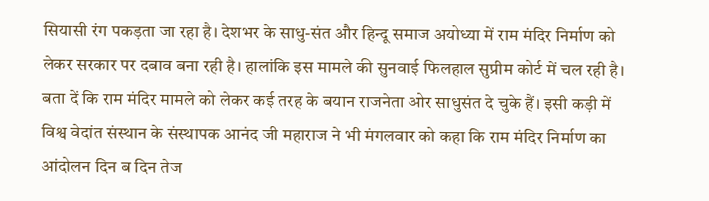सियासी रंग पकड़ता जा रहा है। देशभर के साधु-संत और हिन्दू समाज अयोध्या में राम मंदिर निर्माण को लेकर सरकार पर दबाव बना रही है। हालांकि इस मामले की सुनवाई फिलहाल सुप्रीम कोर्ट में चल रही है। बता दें कि राम मंदिर मामले को लेकर कई तरह के बयान राजनेता ओर साधुसंत दे चुके हैं। इसी कड़ी में विश्व वेदांत संस्थान के संस्थापक आनंद जी महाराज ने भी मंगलवार को कहा कि राम मंदिर निर्माण का आंदोलन दिन ब दिन तेज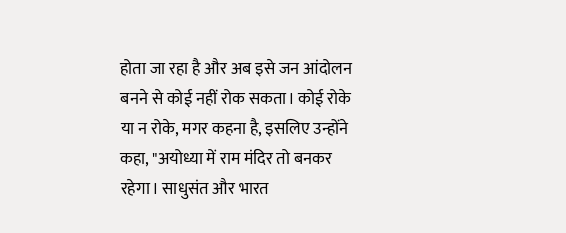होता जा रहा है और अब इसे जन आंदोलन बनने से कोई नहीं रोक सकता। कोई रोके या न रोके, मगर कहना है, इसलिए उन्होंने कहा, "अयोध्या में राम मंदिर तो बनकर रहेगा। साधुसंत और भारत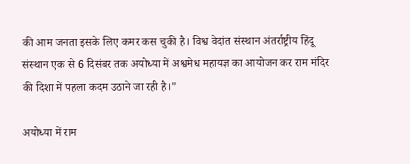की आम जनता इसके लिए कमर कस चुकी है। विश्व वेदांत संस्थान अंतर्राष्ट्रीय हिंदू संस्थान एक से 6 दिसंबर तक अयोध्या में अश्वमेध महायज्ञ का आयोजन कर राम मंदिर की दिशा में पहला कदम उठाने जा रही है।"

अयोध्‍या में राम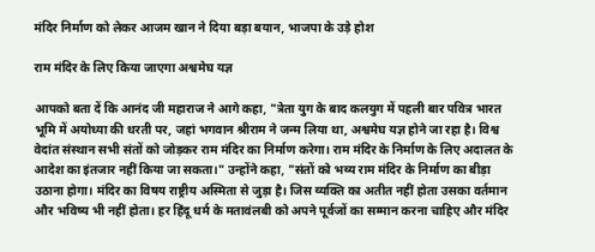मंदिर निर्माण को लेकर आजम खान ने दिया बड़ा बयान, भाजपा के उड़े होश

राम मंदिर के लिए किया जाएगा अश्वमेघ यज्ञ

आपको बता दें कि आनंद जी महाराज ने आगे कहा, "त्रेता युग के बाद कलयुग में पहली बार पवित्र भारत भूमि में अयोध्या की धरती पर, जहां भगवान श्रीराम ने जन्म लिया था, अश्वमेघ यज्ञ होने जा रहा है। विश्व वेदांत संस्थान सभी संतों को जोड़कर राम मंदिर का निर्माण करेगा। राम मंदिर के निर्माण के लिए अदालत के आदेश का इंतजार नहीं किया जा सकता।" उन्होंने कहा, "संतों को भव्य राम मंदिर के निर्माण का बीड़ा उठाना होगा। मंदिर का विषय राष्ट्रीय अस्मिता से जुड़ा है। जिस व्यक्ति का अतीत नहीं होता उसका वर्तमान और भविष्य भी नहीं होता। हर हिंदू धर्म के मतावंलबी को अपने पूर्वजों का सम्मान करना चाहिए और मंदिर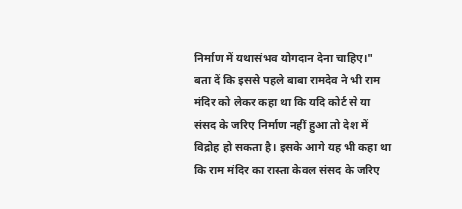निर्माण में यथासंभव योगदान देना चाहिए।" बता दें कि इससे पहले बाबा रामदेव ने भी राम मंदिर को लेकर कहा था कि यदि कोर्ट से या संसद के जरिए निर्माण नहीं हुआ तो देश में विद्रोह हो सकता है। इसके आगे यह भी कहा था कि राम मंदिर का रास्ता केवल संसद के जरिए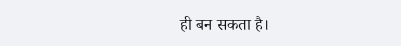ही बन सकता है।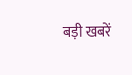बड़ी खबरें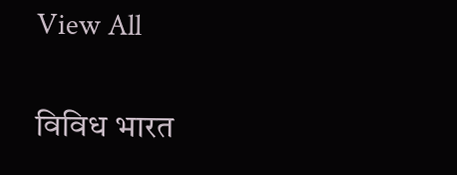View All

विविध भारत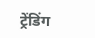ट्रेंडिंग